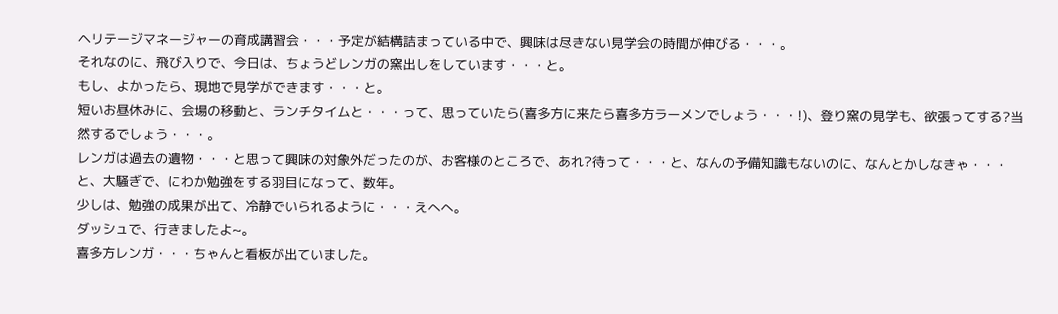ヘリテージマネージャーの育成講習会・・・予定が結構詰まっている中で、興味は尽きない見学会の時間が伸びる・・・。
それなのに、飛び入りで、今日は、ちょうどレンガの窯出しをしています・・・と。
もし、よかったら、現地で見学ができます・・・と。
短いお昼休みに、会場の移動と、ランチタイムと・・・って、思っていたら(喜多方に来たら喜多方ラーメンでしょう・・・!)、登り窯の見学も、欲張ってする?当然するでしょう・・・。
レンガは過去の遺物・・・と思って興味の対象外だったのが、お客様のところで、あれ?待って・・・と、なんの予備知識もないのに、なんとかしなきゃ・・・と、大騒ぎで、にわか勉強をする羽目になって、数年。
少しは、勉強の成果が出て、冷静でいられるように・・・えへへ。
ダッシュで、行きましたよ~。
喜多方レンガ・・・ちゃんと看板が出ていました。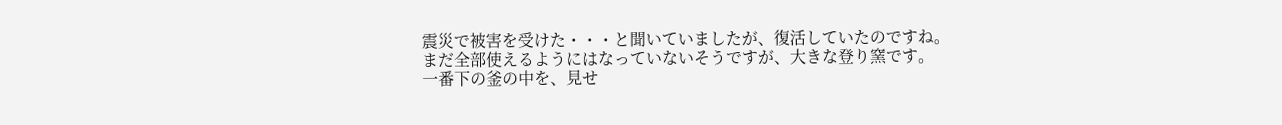震災で被害を受けた・・・と聞いていましたが、復活していたのですね。
まだ全部使えるようにはなっていないそうですが、大きな登り窯です。
一番下の釜の中を、見せ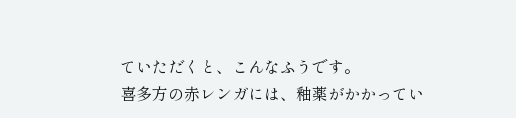ていただくと、こんなふうです。
喜多方の赤レンガには、釉薬がかかってい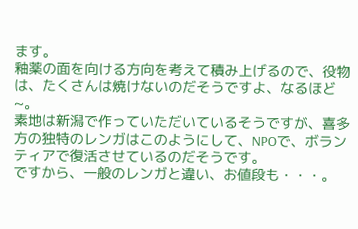ます。
釉薬の面を向ける方向を考えて積み上げるので、役物は、たくさんは焼けないのだそうですよ、なるほど~。
素地は新潟で作っていただいているそうですが、喜多方の独特のレンガはこのようにして、NPOで、ボランティアで復活させているのだそうです。
ですから、一般のレンガと違い、お値段も・・・。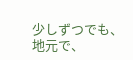少しずつでも、地元で、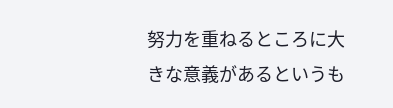努力を重ねるところに大きな意義があるというも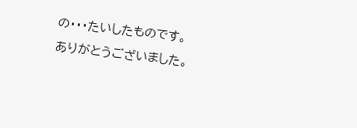の・・・たいしたものです。
ありがとうございました。